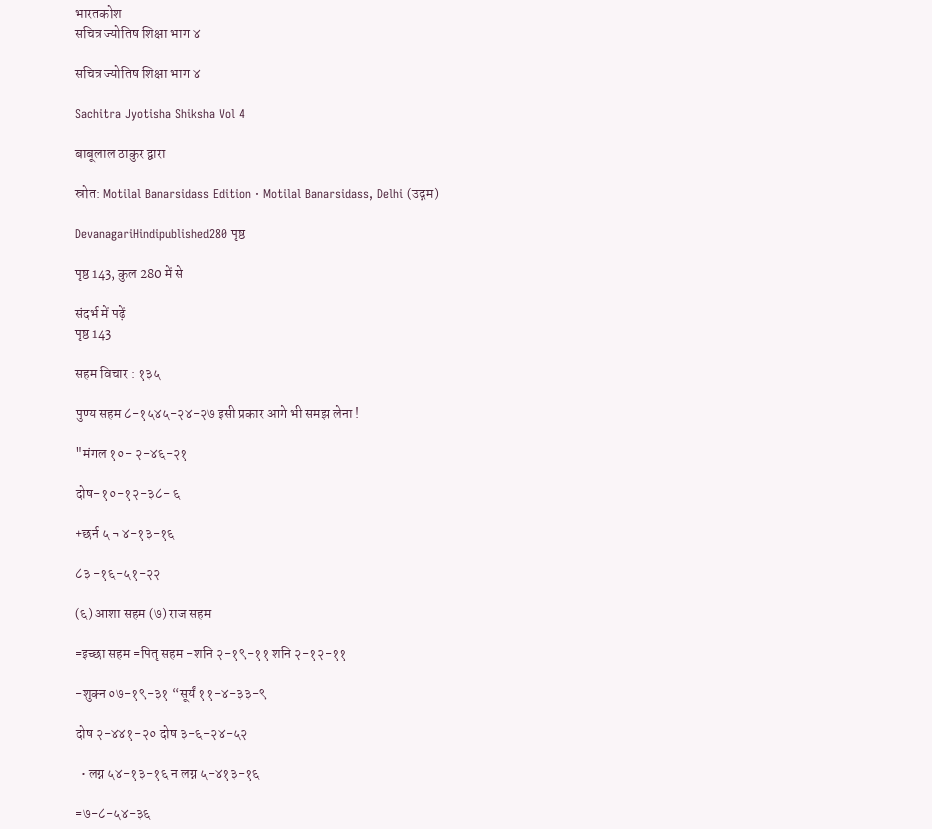भारतकोश
सचित्र ज्योतिष शिक्षा भाग ४

सचित्र ज्योतिष शिक्षा भाग ४

Sachitra Jyotisha Shiksha Vol 4

बाबूलाल ठाकुर द्वारा

स्रोत: Motilal Banarsidass Edition · Motilal Banarsidass, Delhi (उद्गम)

DevanagariHindipublished280 पृष्ठ

पृष्ठ 143, कुल 280 में से

संदर्भ में पढ़ें
पृष्ठ 143

सहम विचार : १३५

पुण्य सहम ८-१५४५-२४-२७ इसी प्रकार आगे भी समझ लेना !

"मंगल १०- २-४६-२१

दोष-१०-१२-३८- ६

+छर्न ५ ¬ ४-१३-१६

८३ -१६-५१-२२

(६) आशा सहम (७) राज सहम

=इच्छा सहम =पितृ सहम -शनि २-१९-११ शनि २-१२-११

-शुक्न ०७-१९-३१ “सूर्यं ११-४-३३-९

दोष २-४४१-२० दोष ३-६-२४-५२

  • लग्न ५४-१३-१६ न लग्न ५-४१३-१६

=७-८-५४-३६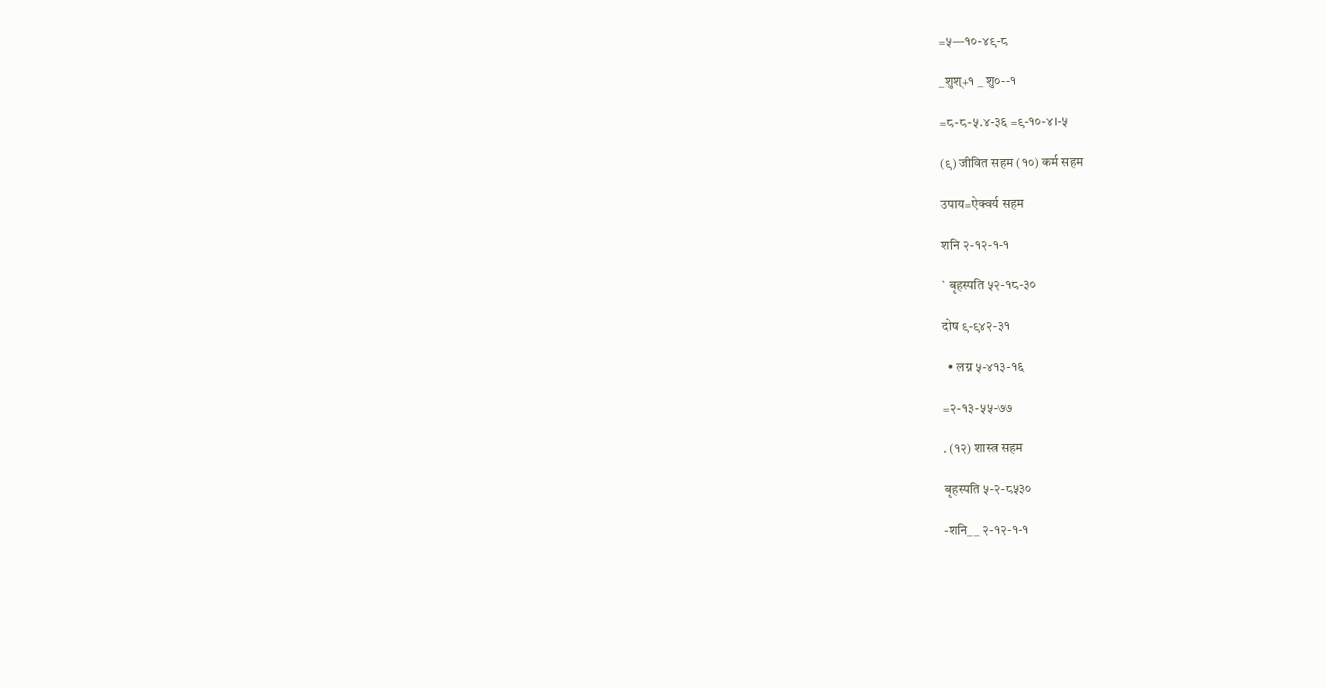=५—१०-४९-८

_शुश्+१ _ शु०--१

=८-८-५.४-३६ =९-१०-४।-५

(९) जीवित सहम (१०) कर्म सहम

उपाय=ऐक्वर्य सहम

शनि २-१२-१-१

` बृहस्पति ५२-१८-३०

दोष ९-९४२-३१

  • लग्न ५-४१३-१६

=२-१३-५५-७७

. (१२) शास्त्र सहम

बृहस्पति ५-२-८५३०

-शनि_ _ २-१२-१-१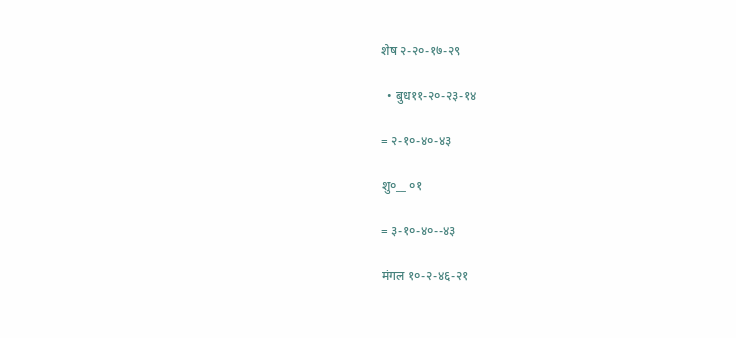शेष २-२०-१७-२९

  • बुध११-२०-२३-१४

= २-१०-४०-४३

शु०__ ०१

= ३-१०-४०--४३

मंगल १०-२-४६-२१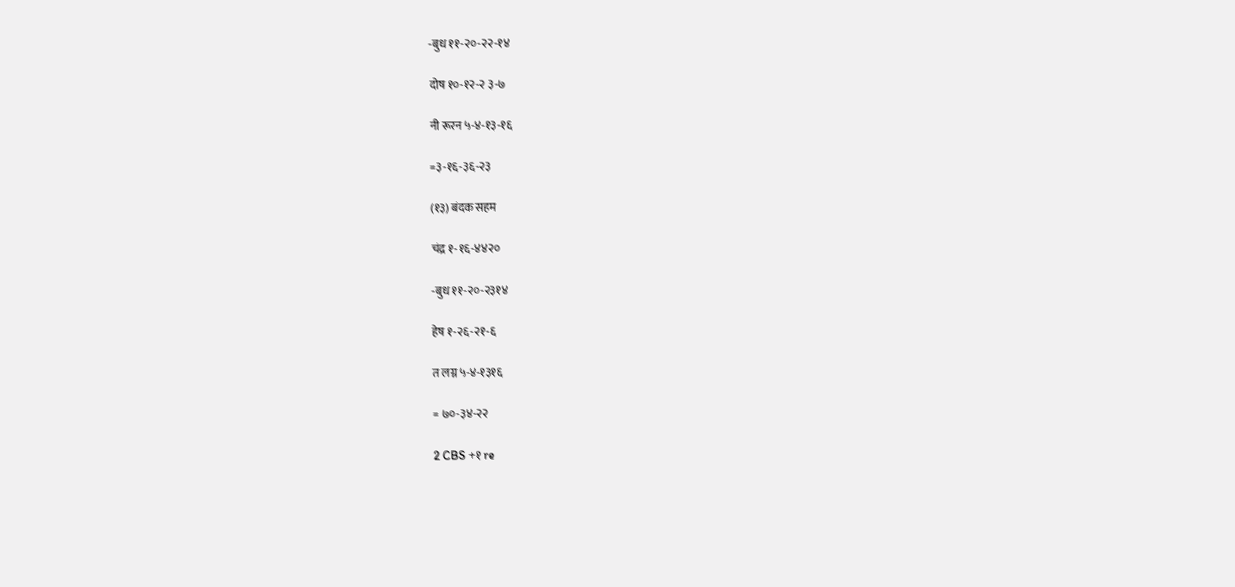-बुध ११-२०-२२-१४

दोष १०-१२-२ ३-७

नी रूरन ५-४-१३-१६

=३-१६-३६-२३

(१३) बंदक सहम

चंद्र १-१६-४४२०

-बुध ११-२०-२३१४

हेष १-२६-२१-६

त लग्न ५-४-१३१६

= ७०-३४-२२

2 CBS +१ re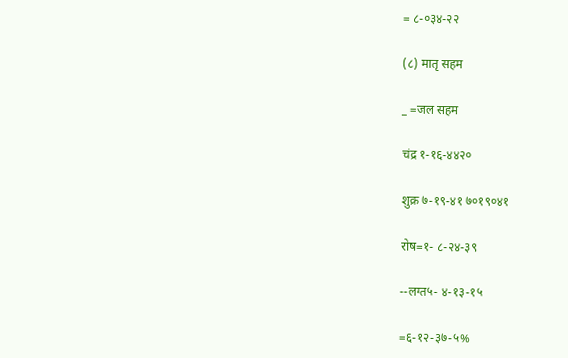= ८-०३४-२२

(८) मातृ सहम

_ =जल सहम

चंद्र १-१६-४४२०

शुक्र ७-१९-४१ ७०१९०४१

रोष=१- ८-२४-३९

--लग्त५- ४-१३-१५

=६-१२-३७-५%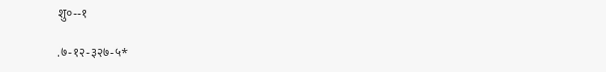शु०--१

.७-१२-३२७-५*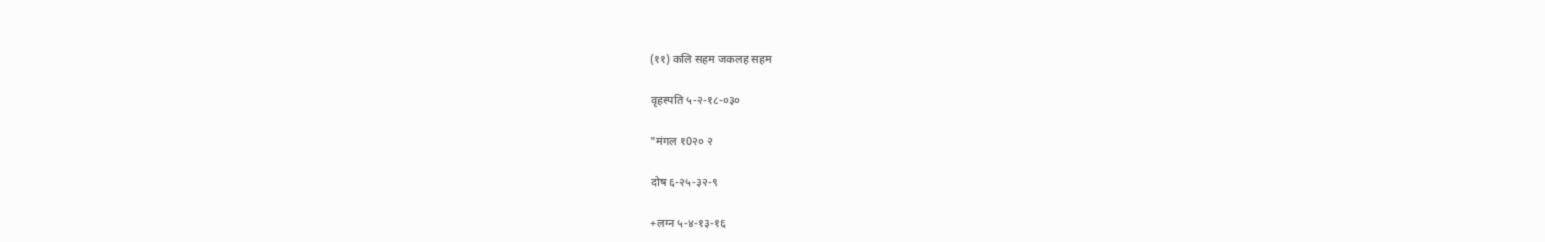(११) कलि सहम जकलह सहम

वृहस्पति ५-२-१८-०३०

"मंगल १0२० २

दोष ६-२५-३२-९

+लग्न ५-४-१३-१६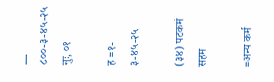__ ८००-३-४५-२५ नुः, ०१

ह =१- ३-४५-२५

(३४) पटकमं सहम

=अन्य कर्म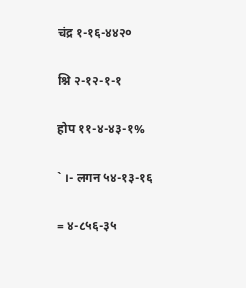चंद्र १-१६-४४२०

श्नि २-१२-१-१

होप ११-४-४३-१%

` ।- लगन ५४-१३-१६

= ४-८५६-३५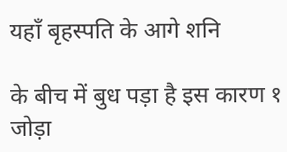यहाँ बृहस्पति के आगे शनि

के बीच में बुध पड़ा है इस कारण १ जोड़ा